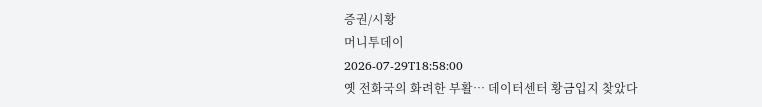증권/시황
머니투데이
2026-07-29T18:58:00
옛 전화국의 화려한 부활… 데이터센터 황금입지 찾았다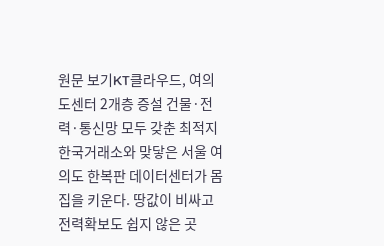원문 보기KT클라우드, 여의도센터 2개층 증설 건물·전력·통신망 모두 갖춘 최적지 한국거래소와 맞닿은 서울 여의도 한복판 데이터센터가 몸집을 키운다. 땅값이 비싸고 전력확보도 쉽지 않은 곳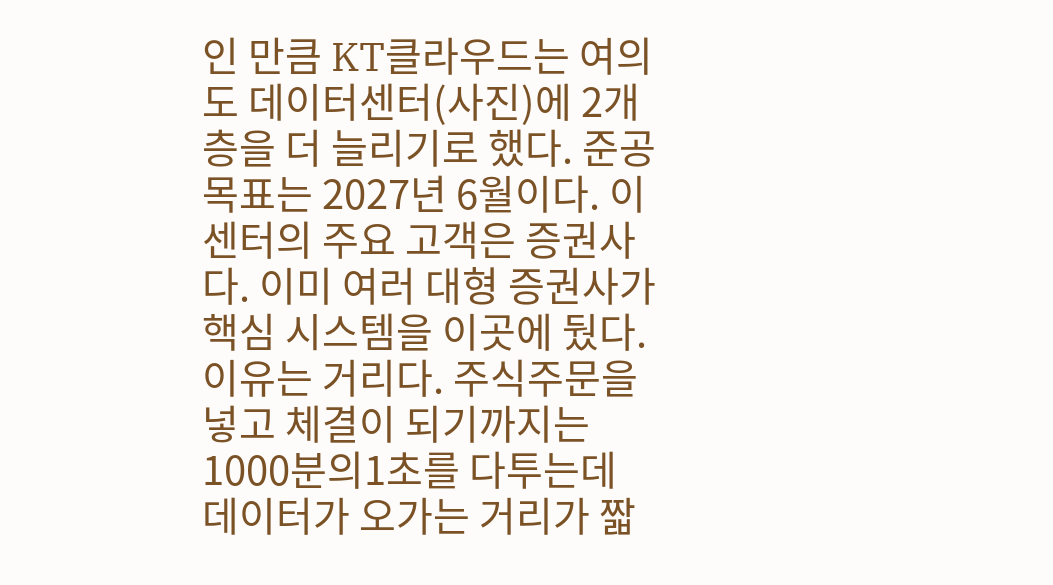인 만큼 KT클라우드는 여의도 데이터센터(사진)에 2개층을 더 늘리기로 했다. 준공목표는 2027년 6월이다. 이 센터의 주요 고객은 증권사다. 이미 여러 대형 증권사가 핵심 시스템을 이곳에 뒀다. 이유는 거리다. 주식주문을 넣고 체결이 되기까지는 1000분의1초를 다투는데 데이터가 오가는 거리가 짧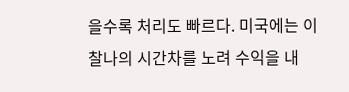을수록 처리도 빠르다. 미국에는 이 찰나의 시간차를 노려 수익을 내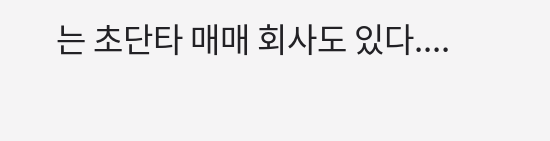는 초단타 매매 회사도 있다....